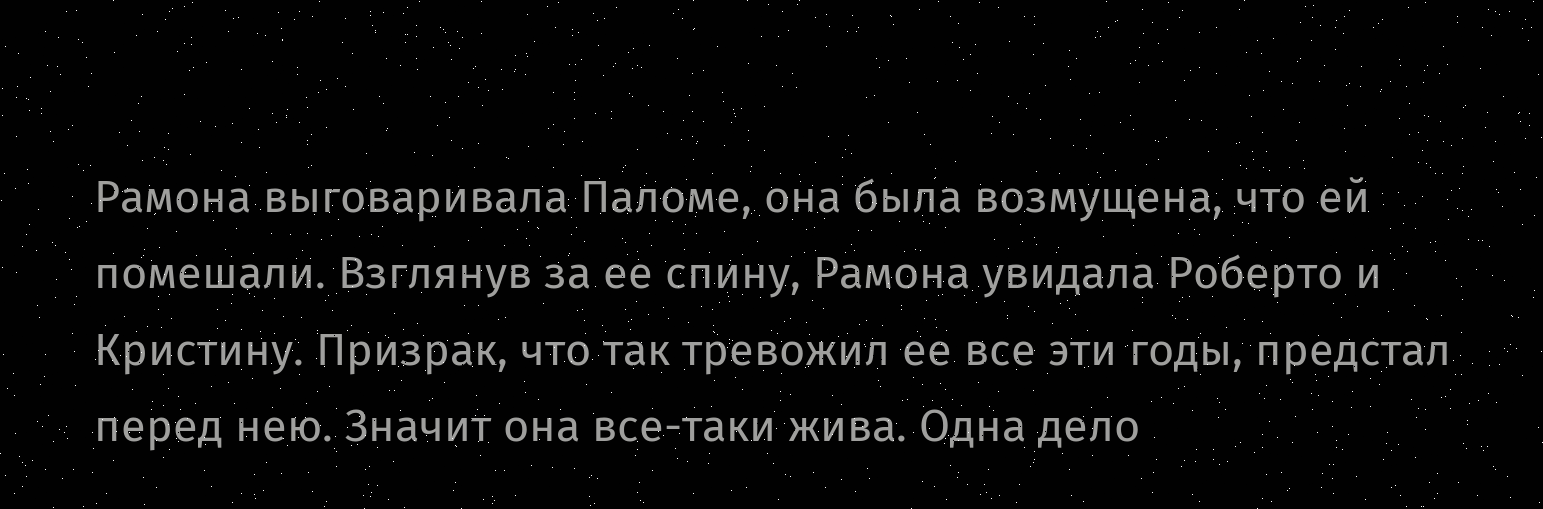Рамона выговаривала Паломе, она была возмущена, что ей помешали. Взглянув за ее спину, Рамона увидала Роберто и Кристину. Призрак, что так тревожил ее все эти годы, предстал перед нею. Значит она все-таки жива. Одна дело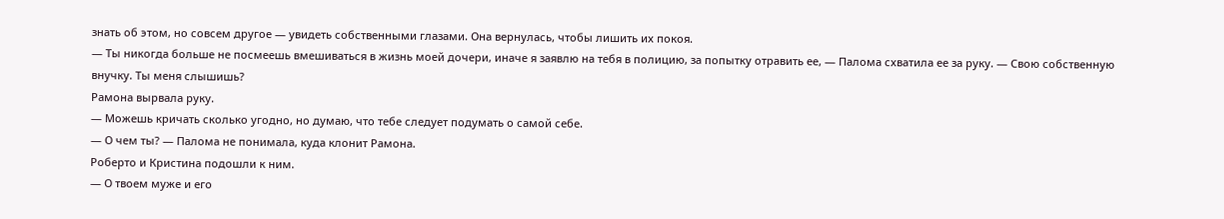знать об этом, но совсем другое — увидеть собственными глазами. Она вернулась, чтобы лишить их покоя.
— Ты никогда больше не посмеешь вмешиваться в жизнь моей дочери, иначе я заявлю на тебя в полицию, за попытку отравить ее, — Палома схватила ее за руку. — Свою собственную внучку. Ты меня слышишь?
Рамона вырвала руку.
— Можешь кричать сколько угодно, но думаю, что тебе следует подумать о самой себе.
— О чем ты? — Палома не понимала, куда клонит Рамона.
Роберто и Кристина подошли к ним.
— О твоем муже и его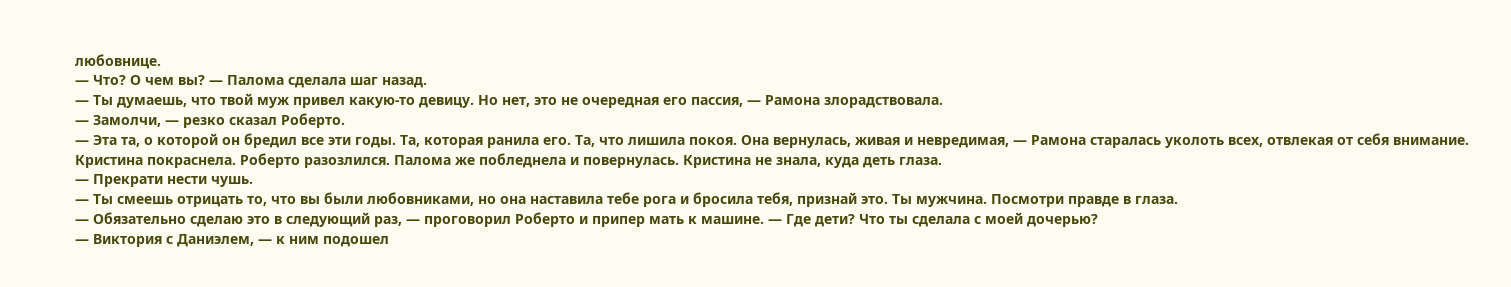любовнице.
— Что? О чем вы? — Палома сделала шаг назад.
— Ты думаешь, что твой муж привел какую-то девицу. Но нет, это не очередная его пассия, — Рамона злорадствовала.
— Замолчи, — резко сказал Роберто.
— Эта та, о которой он бредил все эти годы. Та, которая ранила его. Та, что лишила покоя. Она вернулась, живая и невредимая, — Рамона старалась уколоть всех, отвлекая от себя внимание.
Кристина покраснела. Роберто разозлился. Палома же побледнела и повернулась. Кристина не знала, куда деть глаза.
— Прекрати нести чушь.
— Ты смеешь отрицать то, что вы были любовниками, но она наставила тебе рога и бросила тебя, признай это. Ты мужчина. Посмотри правде в глаза.
— Обязательно сделаю это в следующий раз, — проговорил Роберто и припер мать к машине. — Где дети? Что ты сделала с моей дочерью?
— Виктория с Даниэлем, — к ним подошел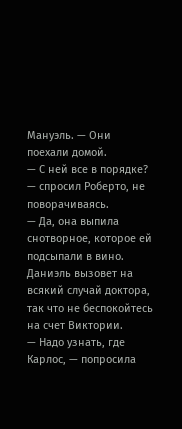Мануэль. — Они поехали домой.
— С ней все в порядке? — спросил Роберто, не поворачиваясь.
— Да, она выпила снотворное, которое ей подсыпали в вино. Даниэль вызовет на всякий случай доктора, так что не беспокойтесь на счет Виктории.
— Надо узнать, где Карлос, — попросила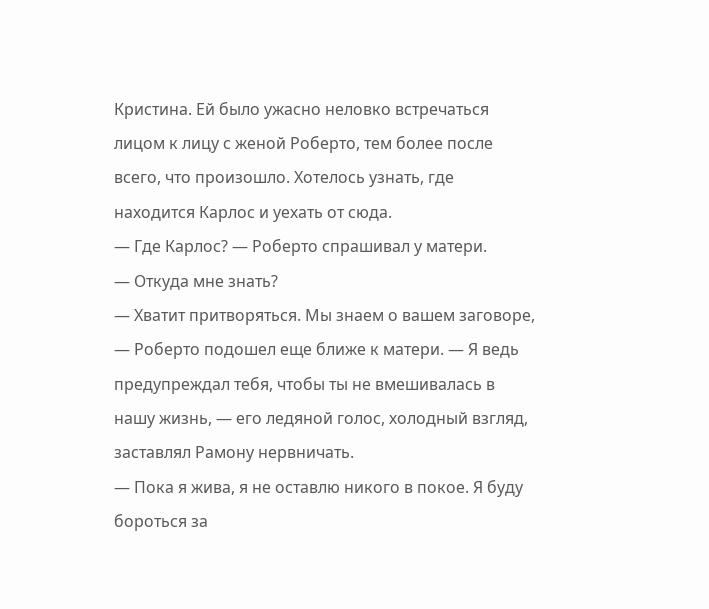Кристина. Ей было ужасно неловко встречаться лицом к лицу с женой Роберто, тем более после всего, что произошло. Хотелось узнать, где находится Карлос и уехать от сюда.
— Где Карлос? — Роберто спрашивал у матери.
— Откуда мне знать?
— Хватит притворяться. Мы знаем о вашем заговоре, — Роберто подошел еще ближе к матери. — Я ведь предупреждал тебя, чтобы ты не вмешивалась в нашу жизнь, — его ледяной голос, холодный взгляд, заставлял Рамону нервничать.
— Пока я жива, я не оставлю никого в покое. Я буду бороться за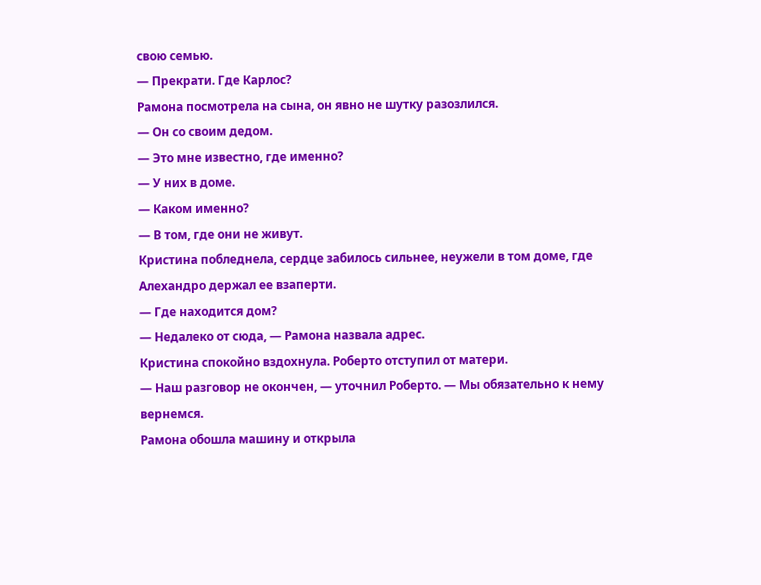свою семью.
— Прекрати. Где Карлос?
Рамона посмотрела на сына, он явно не шутку разозлился.
— Он со своим дедом.
— Это мне известно, где именно?
— У них в доме.
— Каком именно?
— В том, где они не живут.
Кристина побледнела, сердце забилось сильнее, неужели в том доме, где Алехандро держал ее взаперти.
— Где находится дом?
— Недалеко от сюда, — Рамона назвала адрес.
Кристина спокойно вздохнула. Роберто отступил от матери.
— Наш разговор не окончен, — уточнил Роберто. — Мы обязательно к нему вернемся.
Рамона обошла машину и открыла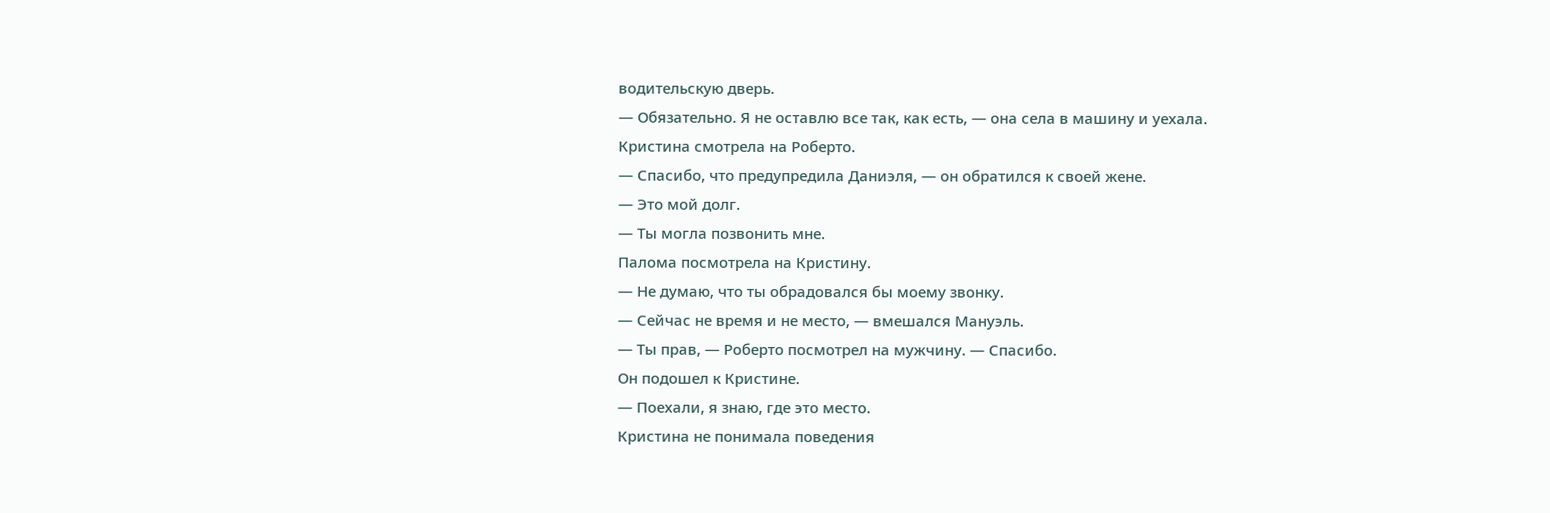водительскую дверь.
— Обязательно. Я не оставлю все так, как есть, — она села в машину и уехала.
Кристина смотрела на Роберто.
— Спасибо, что предупредила Даниэля, — он обратился к своей жене.
— Это мой долг.
— Ты могла позвонить мне.
Палома посмотрела на Кристину.
— Не думаю, что ты обрадовался бы моему звонку.
— Сейчас не время и не место, — вмешался Мануэль.
— Ты прав, — Роберто посмотрел на мужчину. — Спасибо.
Он подошел к Кристине.
— Поехали, я знаю, где это место.
Кристина не понимала поведения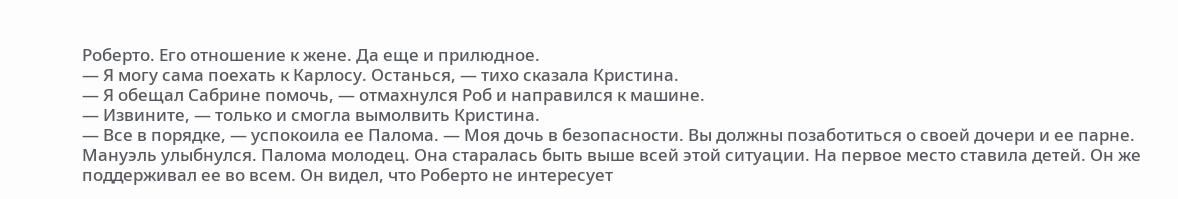Роберто. Его отношение к жене. Да еще и прилюдное.
— Я могу сама поехать к Карлосу. Останься, — тихо сказала Кристина.
— Я обещал Сабрине помочь, — отмахнулся Роб и направился к машине.
— Извините, — только и смогла вымолвить Кристина.
— Все в порядке, — успокоила ее Палома. — Моя дочь в безопасности. Вы должны позаботиться о своей дочери и ее парне.
Мануэль улыбнулся. Палома молодец. Она старалась быть выше всей этой ситуации. На первое место ставила детей. Он же поддерживал ее во всем. Он видел, что Роберто не интересует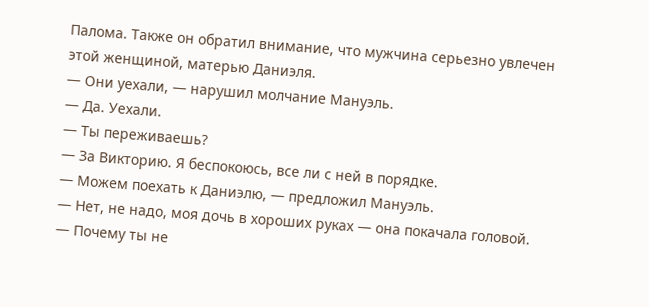Палома. Также он обратил внимание, что мужчина серьезно увлечен этой женщиной, матерью Даниэля.
— Они уехали, — нарушил молчание Мануэль.
— Да. Уехали.
— Ты переживаешь?
— За Викторию. Я беспокоюсь, все ли с ней в порядке.
— Можем поехать к Даниэлю, — предложил Мануэль.
— Нет, не надо, моя дочь в хороших руках — она покачала головой.
— Почему ты не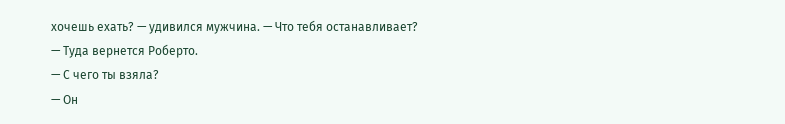хочешь ехать? — удивился мужчина. — Что тебя останавливает?
— Туда вернется Роберто.
— С чего ты взяла?
— Он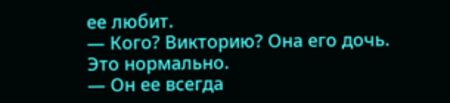ее любит.
— Кого? Викторию? Она его дочь. Это нормально.
— Он ее всегда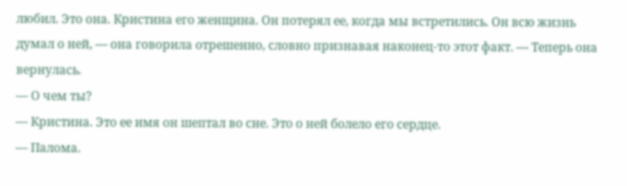любил. Это она. Кристина его женщина. Он потерял ее, когда мы встретились. Он всю жизнь думал о ней, — она говорила отрешенно, словно признавая наконец-то этот факт. — Теперь она вернулась.
— О чем ты?
— Кристина. Это ее имя он шептал во сне. Это о ней болело его сердце.
— Палома.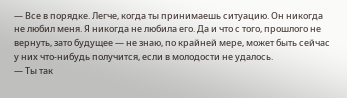— Все в порядке. Легче, когда ты принимаешь ситуацию. Он никогда не любил меня. Я никогда не любила его. Да и что с того, прошлого не вернуть, зато будущее — не знаю, по крайней мере, может быть сейчас у них что-нибудь получится, если в молодости не удалось.
— Ты так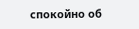спокойно об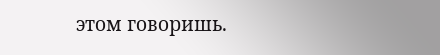этом говоришь.